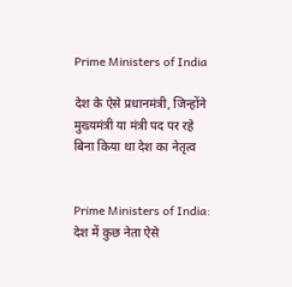Prime Ministers of India

देश के ऐसे प्रधानमंत्री, जिन्होंने मुख्यमंत्री या मंत्री पद पर रहे बिना किया था देश का नेतृत्व


Prime Ministers of India: देश में कुछ नेता ऐसे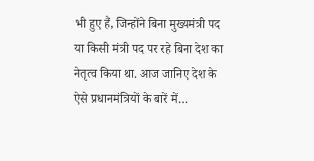भी हुए हैं, जिन्होंने बिना मुख्यमंत्री पद या किसी मंत्री पद पर रहे बिना देश का नेतृत्व किया था. आज जानिए देश के ऐसे प्रधानमंत्रियों के बारें में…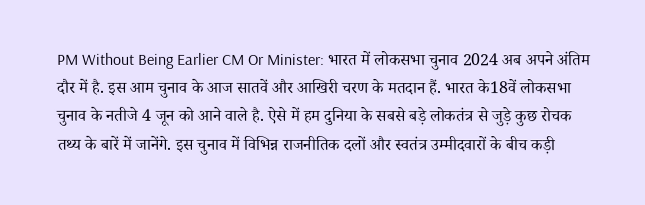PM Without Being Earlier CM Or Minister: भारत में लोकसभा चुनाव 2024 अब अपने अंतिम दौर में है. इस आम चुनाव के आज सातवें और आखिरी चरण के मतदान हैं. भारत के18वें लोकसभा चुनाव के नतीजे 4 जून को आने वाले है. ऐसे में हम दुनिया के सबसे बड़े लोकतंत्र से जुड़े कुछ रोचक तथ्य के बारें में जानेंगे. इस चुनाव में विभिन्न राजनीतिक दलों और स्वतंत्र उम्मीदवारों के बीच कड़ी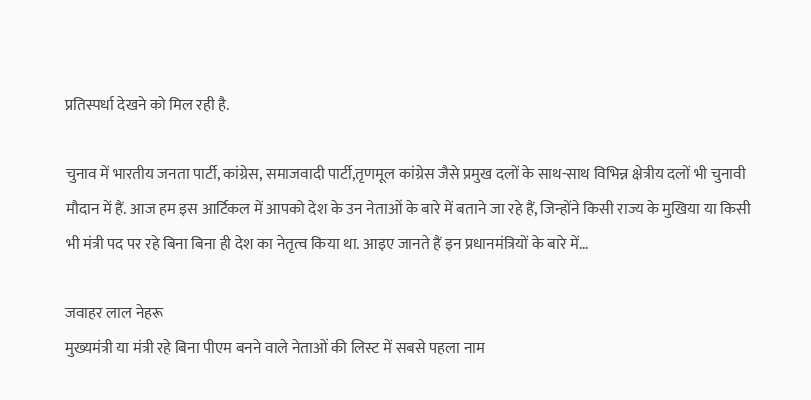प्रतिस्पर्धा देखने को मिल रही है.

चुनाव में भारतीय जनता पार्टी, कांग्रेस, समाजवादी पार्टी,तृणमूल कांग्रेस जैसे प्रमुख दलों के साथ-साथ विभिन्न क्षेत्रीय दलों भी चुनावी मौदान में हैं. आज हम इस आर्टिकल में आपको देश के उन नेताओं के बारे में बताने जा रहे हैं, जिन्होंने किसी राज्य के मुखिया या किसी भी मंत्री पद पर रहे बिना बिना ही देश का नेतृत्व किया था. आइए जानते हैं इन प्रधानमंत्रियों के बारे में…

जवाहर लाल नेहरू
मुख्यमंत्री या मंत्री रहे बिना पीएम बनने वाले नेताओं की लिस्ट में सबसे पहला नाम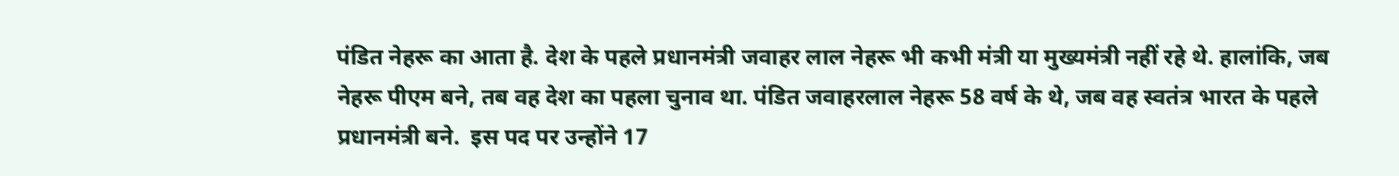पंडित नेहरू का आता है. देश के पहले प्रधानमंत्री जवाहर लाल नेहरू भी कभी मंत्री या मुख्यमंत्री नहीं रहे थे. हालांकि, जब नेहरू पीएम बने, तब वह देश का पहला चुनाव था. पंडित जवाहरलाल नेहरू 58 वर्ष के थे, जब वह स्वतंत्र भारत के पहले प्रधानमंत्री बने.  इस पद पर उन्होंने 17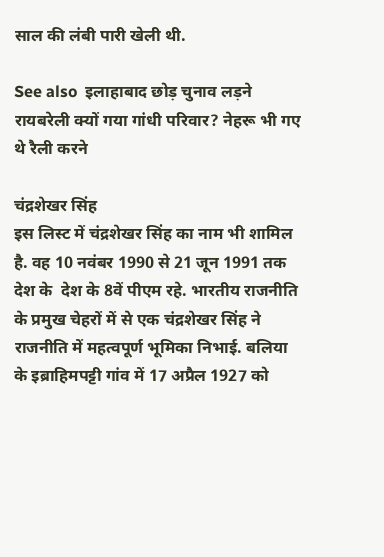साल की लंबी पारी खेली थी.

See also  इलाहाबाद छोड़ चुनाव लड़ने रायबरेली क्यों गया गांधी परिवार? नेहरू भी गए थे रैली करने

चंद्रशेखर सिंह
इस लिस्ट में चंद्रशेखर सिंह का नाम भी शामिल है. वह 10 नवंबर 1990 से 21 जून 1991 तक देश के  देश के 8वें पीएम रहे. भारतीय राजनीति के प्रमुख चेहरों में से एक चंद्रशेखर सिंह ने राजनीति में महत्वपूर्ण भूमिका निभाई. बलिया के इब्राहिमपट्टी गांव में 17 अप्रैल 1927 को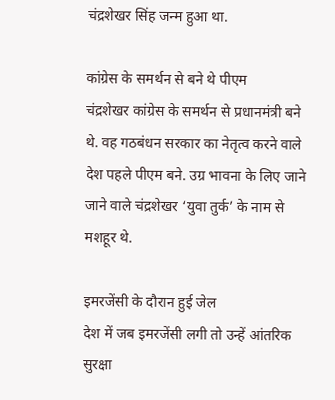चंद्रशेखर सिंह जन्म हुआ था.

कांग्रेस के समर्थन से बने थे पीएम
चंद्रशेखर कांग्रेस के समर्थन से प्रधानमंत्री बने थे. वह गठबंधन सरकार का नेतृत्व करने वाले देश पहले पीएम बने. उग्र भावना के लिए जाने जाने वाले चंद्रशेखर ‘युवा तुर्क’ के नाम से मशहूर थे.

इमरजेंसी के दौरान हुई जेल
देश में जब इमरजेंसी लगी तो उन्हें आंतरिक सुरक्षा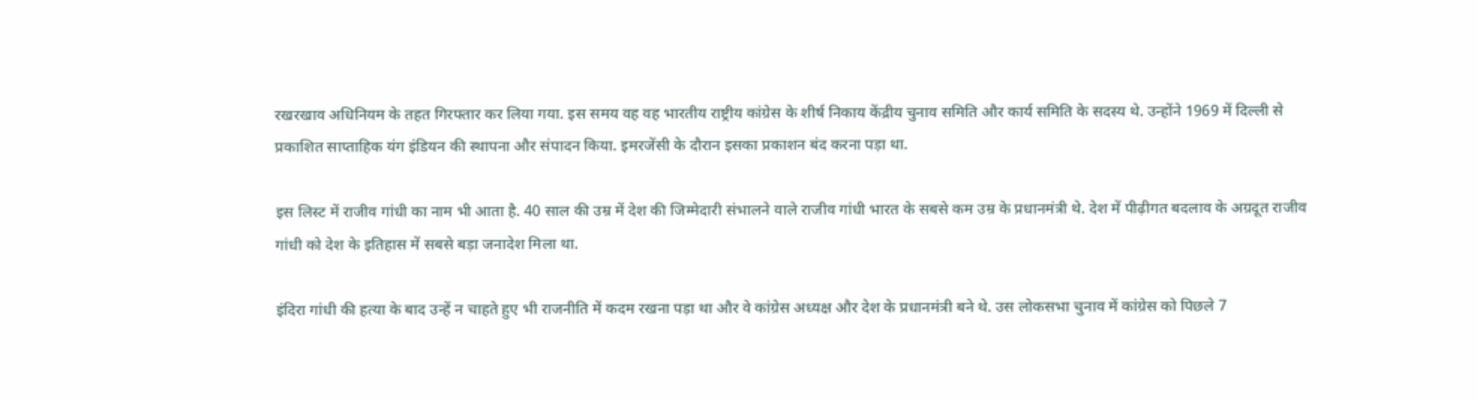रखरखाव अधिनियम के तहत गिरफ्तार कर लिया गया. इस समय वह वह भारतीय राष्ट्रीय कांग्रेस के शीर्ष निकाय केंद्रीय चुनाव समिति और कार्य समिति के सदस्य थे. उन्होंने 1969 में दिल्ली से प्रकाशित साप्ताहिक यंग इंडियन की स्थापना और संपादन किया. इमरजेंसी के दौरान इसका प्रकाशन बंद करना पड़ा था.

इस लिस्ट में राजीव गांधी का नाम भी आता है. 40 साल की उम्र में देश की जिम्मेदारी संभालने वाले राजीव गांधी भारत के सबसे कम उम्र के प्रधानमंत्री थे. देश में पीढ़ीगत बदलाव के अग्रदूत राजीव गांधी को देश के इतिहास में सबसे बड़ा जनादेश मिला था.

इंदिरा गांधी की हत्या के बाद उन्हें न चाहते हुए भी राजनीति में कदम रखना पड़ा था और वे कांग्रेस अध्यक्ष और देश के प्रधानमंत्री बने थे. उस लोकसभा चुनाव में कांग्रेस को पिछले 7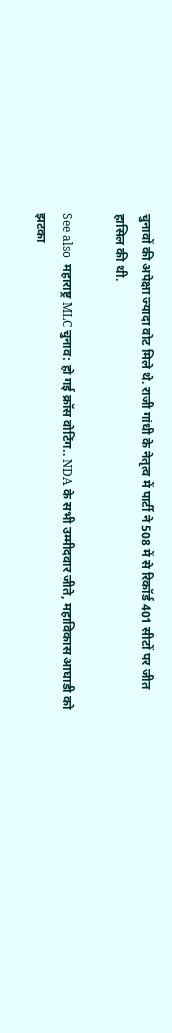चुनावों की अपेक्षा ज्यादा वोट मिले थे. राजी गांधी के नेतृत्व में पार्टी ने 508 में से रिकॉर्ड 401 सीटों पर जीत हासिल की थी.

See also  महाराष्ट्र MLC चुनाव: हो गई क्रॉस वोटिंग.. NDA के सभी उम्मीदवार जीते, महाविकास आघाडी को झटका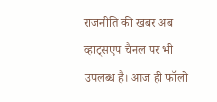राजनीति की खबर अब व्हाट्सएप चैनल पर भी उपलब्ध है। आज ही फॉलो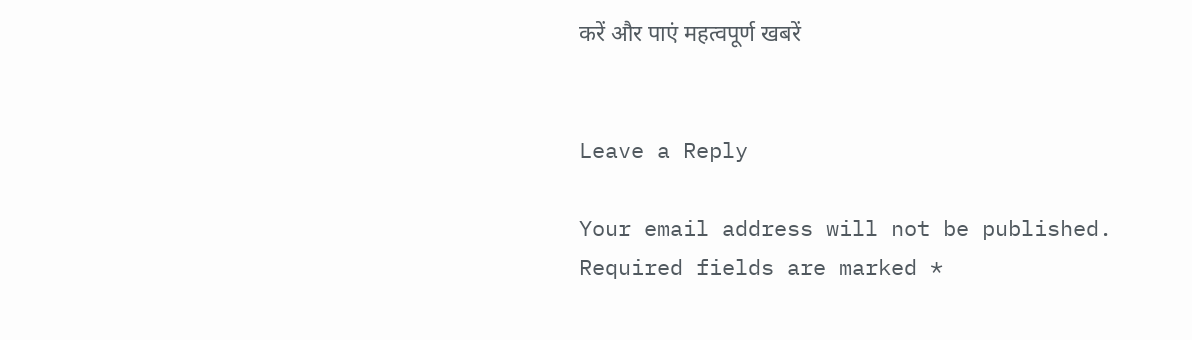करें और पाएं महत्वपूर्ण खबरें


Leave a Reply

Your email address will not be published. Required fields are marked *